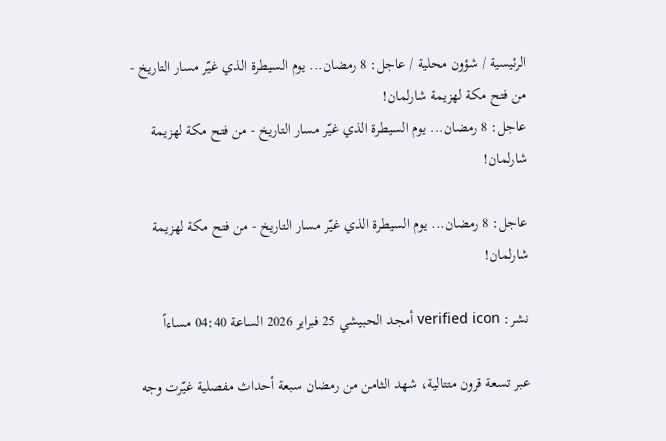الرئيسية / شؤون محلية / عاجل: 8 رمضان... يوم السيطرة الذي غيّر مسار التاريخ - من فتح مكة لهزيمة شارلمان!
عاجل: 8 رمضان... يوم السيطرة الذي غيّر مسار التاريخ - من فتح مكة لهزيمة شارلمان!

عاجل: 8 رمضان... يوم السيطرة الذي غيّر مسار التاريخ - من فتح مكة لهزيمة شارلمان!

نشر: verified icon أمجد الحبيشي 25 فبراير 2026 الساعة 04:40 مساءاً

عبر تسعة قرون متتالية، شهد الثامن من رمضان سبعة أحداث مفصلية غيّرت وجه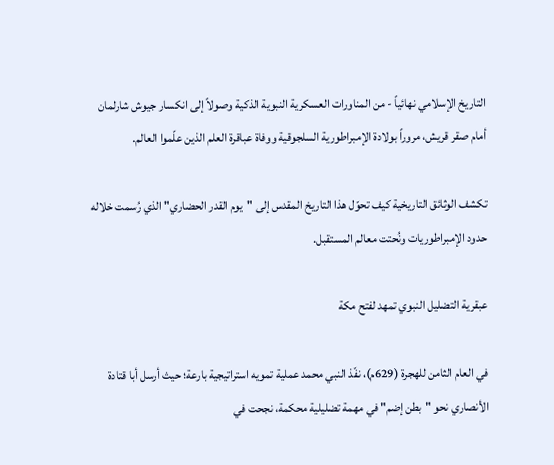التاريخ الإسلامي نهائياً - من المناورات العسكرية النبوية الذكية وصولاً إلى انكسار جيوش شارلمان أمام صقر قريش، مروراً بولادة الإمبراطورية السلجوقية ووفاة عباقرة العلم الذين علّموا العالم.

تكشف الوثائق التاريخية كيف تحوّل هذا التاريخ المقدس إلى "يوم القدر الحضاري" الذي رُسمت خلاله حدود الإمبراطوريات ونُحتت معالم المستقبل.

عبقرية التضليل النبوي تمهد لفتح مكة

في العام الثامن للهجرة (629م)، نفّذ النبي محمد عملية تمويه استراتيجية بارعة؛ حيث أرسل أبا قتادة الأنصاري نحو "بطن إضم" في مهمة تضليلية محكمة، نجحت في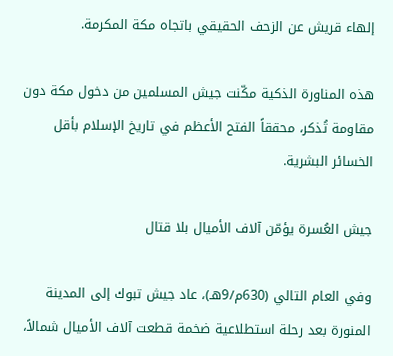إلهاء قريش عن الزحف الحقيقي باتجاه مكة المكرمة.

هذه المناورة الذكية مكّنت جيش المسلمين من دخول مكة دون مقاومة تُذكر، محققاً الفتح الأعظم في تاريخ الإسلام بأقل الخسائر البشرية.

جيش العُسرة يؤمّن آلاف الأميال بلا قتال

وفي العام التالي (630م/9هـ)، عاد جيش تبوك إلى المدينة المنورة بعد رحلة استطلاعية ضخمة قطعت آلاف الأميال شمالاً،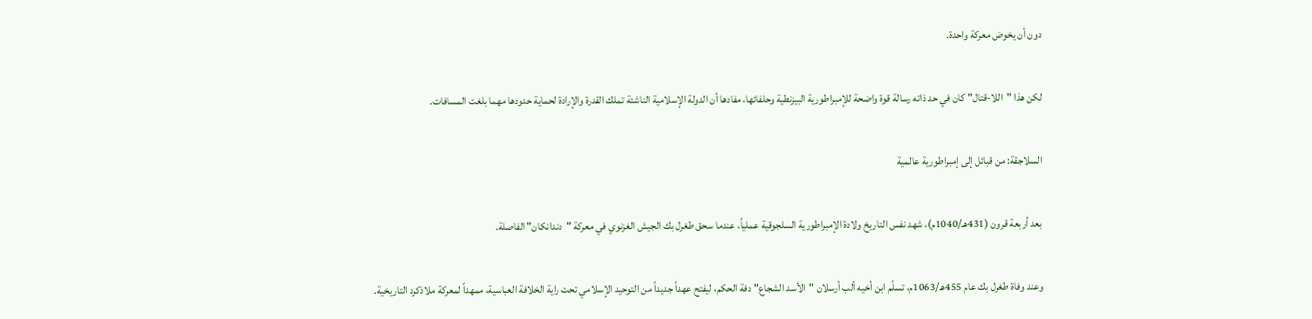دون أن يخوض معركة واحدة.

لكن هذا "اللا-قتال" كان في حد ذاته رسالة قوة واضحة للإمبراطورية البيزنطية وحلفائها، مفادها أن الدولة الإسلامية الناشئة تملك القدرة والإرادة لحماية حدودها مهما بلغت المسافات.

السلاجقة: من قبائل إلى إمبراطورية عالمية

بعد أربعة قرون (431هـ/1040م)، شهد نفس التاريخ ولادة الإمبراطورية السلجوقية عملياً، عندما سحق طغرل بك الجيش الغزنوي في معركة "دندانكان" الفاصلة.

وعند وفاة طغرل بك عام 455هـ/1063م، تسلّم ابن أخيه ألب أرسلان "الأسد الشجاع" دفة الحكم، ليفتح عهداً جديداً من التوحيد الإسلامي تحت راية الخلافة العباسية، ممهداً لمعركة ملاذكرد التاريخية.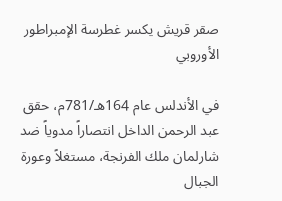صقر قريش يكسر غطرسة الإمبراطور الأوروبي

في الأندلس عام 164هـ/781م، حقق عبد الرحمن الداخل انتصاراً مدوياً ضد شارلمان ملك الفرنجة، مستغلاً وعورة الجبال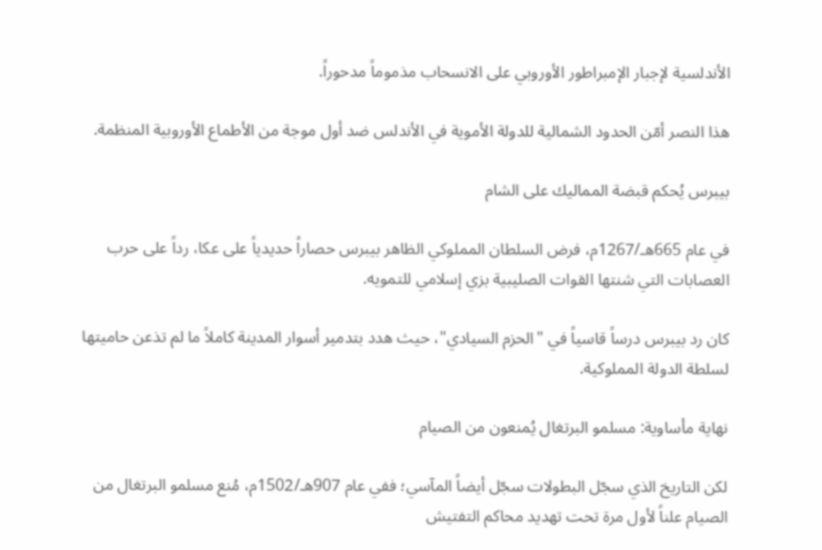الأندلسية لإجبار الإمبراطور الأوروبي على الانسحاب مذموماً مدحوراً.

هذا النصر أمّن الحدود الشمالية للدولة الأموية في الأندلس ضد أول موجة من الأطماع الأوروبية المنظمة.

بيبرس يُحكم قبضة المماليك على الشام

في عام 665هـ/1267م، فرض السلطان المملوكي الظاهر بيبرس حصاراً حديدياً على عكا، رداً على حرب العصابات التي شنتها القوات الصليبية بزي إسلامي للتمويه.

كان رد بيبرس درساً قاسياً في "الحزم السيادي"، حيث هدد بتدمير أسوار المدينة كاملاً ما لم تذعن حاميتها لسلطة الدولة المملوكية.

نهاية مأساوية: مسلمو البرتغال يُمنعون من الصيام

لكن التاريخ الذي سجّل البطولات سجّل أيضاً المآسي؛ ففي عام 907هـ/1502م، مُنع مسلمو البرتغال من الصيام علناً لأول مرة تحت تهديد محاكم التفتيش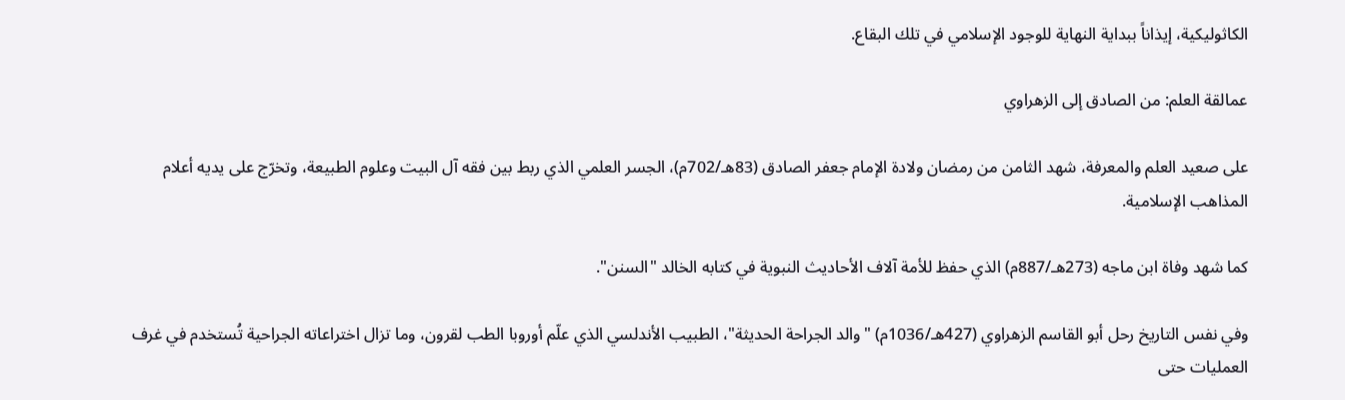الكاثوليكية، إيذاناً ببداية النهاية للوجود الإسلامي في تلك البقاع.

عمالقة العلم: من الصادق إلى الزهراوي

على صعيد العلم والمعرفة، شهد الثامن من رمضان ولادة الإمام جعفر الصادق (83هـ/702م)، الجسر العلمي الذي ربط بين فقه آل البيت وعلوم الطبيعة، وتخرّج على يديه أعلام المذاهب الإسلامية.

كما شهد وفاة ابن ماجه (273هـ/887م) الذي حفظ للأمة آلاف الأحاديث النبوية في كتابه الخالد "السنن".

وفي نفس التاريخ رحل أبو القاسم الزهراوي (427هـ/1036م) "والد الجراحة الحديثة"، الطبيب الأندلسي الذي علّم أوروبا الطب لقرون، وما تزال اختراعاته الجراحية تُستخدم في غرف العمليات حتى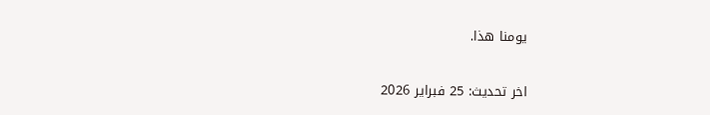يومنا هذا.

اخر تحديث: 25 فبراير 2026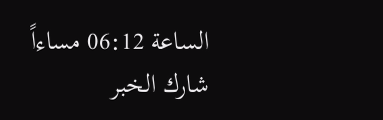الساعة 06:12 مساءاً
شارك الخبر